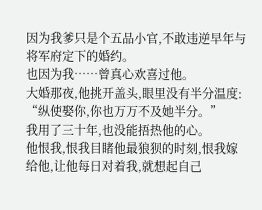因为我爹只是个五品小官,不敢违逆早年与将军府定下的婚约。
也因为我……曾真心欢喜过他。
大婚那夜,他挑开盖头,眼里没有半分温度:
“纵使娶你,你也万万不及她半分。”
我用了三十年,也没能捂热他的心。
他恨我,恨我目睹他最狼狈的时刻,恨我嫁给他,让他每日对着我,就想起自己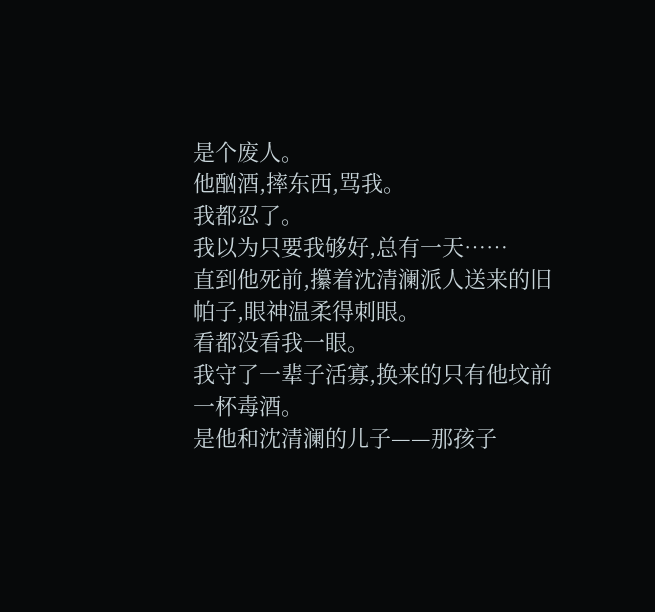是个废人。
他酗酒,摔东西,骂我。
我都忍了。
我以为只要我够好,总有一天……
直到他死前,攥着沈清澜派人送来的旧帕子,眼神温柔得刺眼。
看都没看我一眼。
我守了一辈子活寡,换来的只有他坟前一杯毒酒。
是他和沈清澜的儿子——那孩子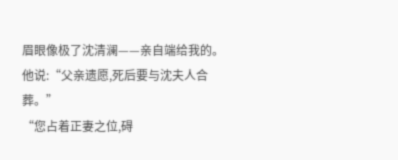眉眼像极了沈清澜——亲自端给我的。
他说:“父亲遗愿,死后要与沈夫人合葬。”
“您占着正妻之位,碍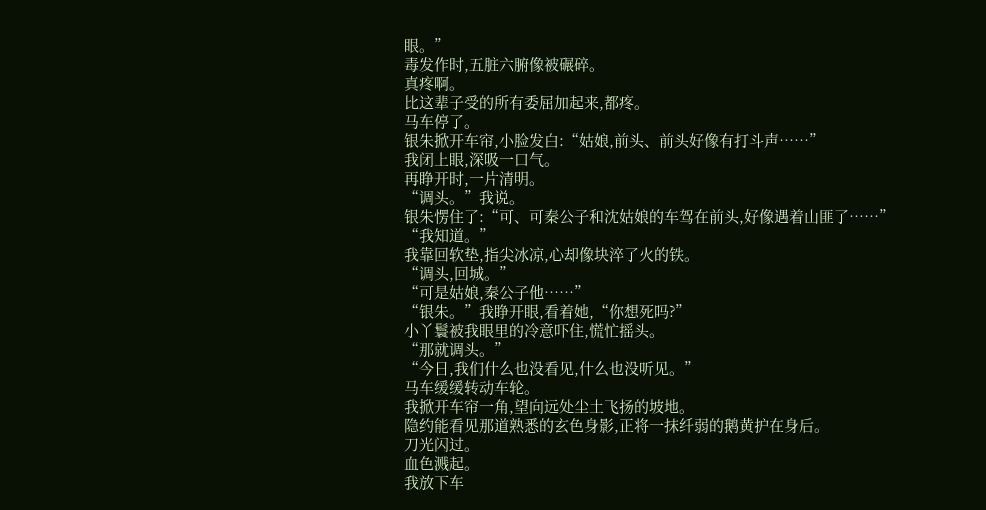眼。”
毒发作时,五脏六腑像被碾碎。
真疼啊。
比这辈子受的所有委屈加起来,都疼。
马车停了。
银朱掀开车帘,小脸发白:“姑娘,前头、前头好像有打斗声……”
我闭上眼,深吸一口气。
再睁开时,一片清明。
“调头。”我说。
银朱愣住了:“可、可秦公子和沈姑娘的车驾在前头,好像遇着山匪了……”
“我知道。”
我靠回软垫,指尖冰凉,心却像块淬了火的铁。
“调头,回城。”
“可是姑娘,秦公子他……”
“银朱。”我睁开眼,看着她,“你想死吗?”
小丫鬟被我眼里的冷意吓住,慌忙摇头。
“那就调头。”
“今日,我们什么也没看见,什么也没听见。”
马车缓缓转动车轮。
我掀开车帘一角,望向远处尘土飞扬的坡地。
隐约能看见那道熟悉的玄色身影,正将一抹纤弱的鹅黄护在身后。
刀光闪过。
血色溅起。
我放下车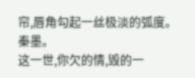帘,唇角勾起一丝极淡的弧度。
秦墨。
这一世,你欠的情,毁的一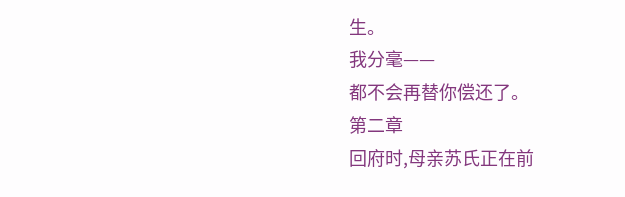生。
我分毫——
都不会再替你偿还了。
第二章
回府时,母亲苏氏正在前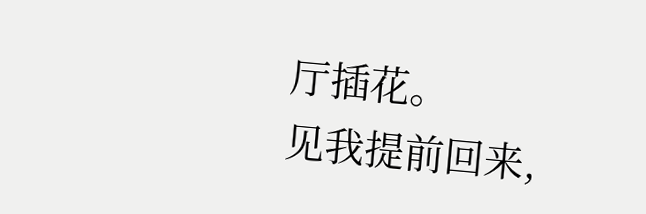厅插花。
见我提前回来,